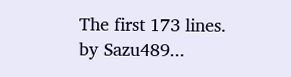The first 173 lines.
by Sazu489...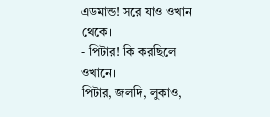এডমান্ড! সরে যাও ওখান থেকে।
- পিটার! কি করছিলে ওখানে।
পিটার, জলদি, লুকাও,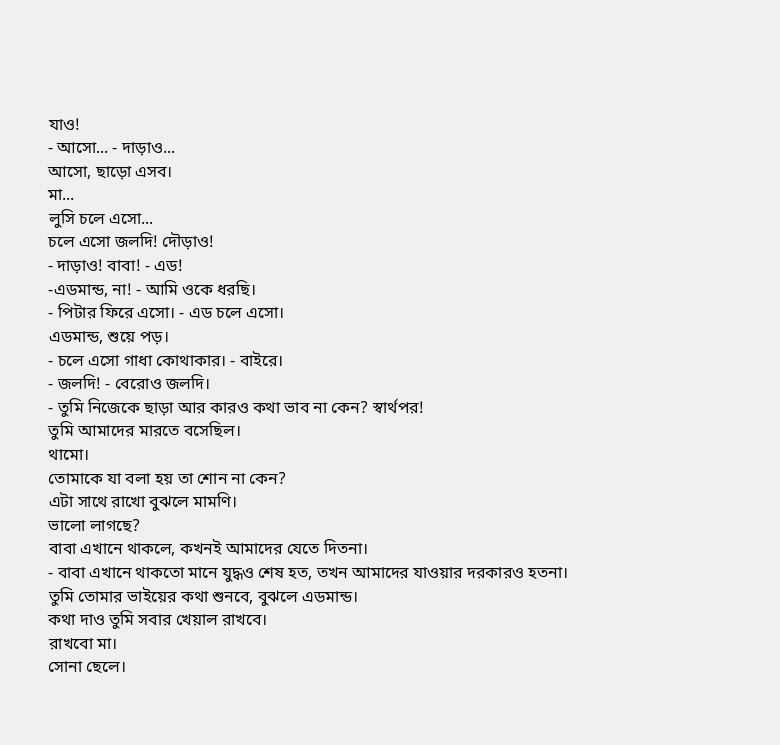যাও!
- আসো... - দাড়াও...
আসো, ছাড়ো এসব।
মা...
লুসি চলে এসো...
চলে এসো জলদি! দৌড়াও!
- দাড়াও! বাবা! - এড!
-এডমান্ড, না! - আমি ওকে ধরছি।
- পিটার ফিরে এসো। - এড চলে এসো।
এডমান্ড, শুয়ে পড়।
- চলে এসো গাধা কোথাকার। - বাইরে।
- জলদি! - বেরোও জলদি।
- তুমি নিজেকে ছাড়া আর কারও কথা ভাব না কেন? স্বার্থপর!
তুমি আমাদের মারতে বসেছিল।
থামো।
তোমাকে যা বলা হয় তা শোন না কেন?
এটা সাথে রাখো বুঝলে মামণি।
ভালো লাগছে?
বাবা এখানে থাকলে, কখনই আমাদের যেতে দিতনা।
- বাবা এখানে থাকতো মানে যুদ্ধও শেষ হত, তখন আমাদের যাওয়ার দরকারও হতনা।
তুমি তোমার ভাইয়ের কথা শুনবে, বুঝলে এডমান্ড।
কথা দাও তুমি সবার খেয়াল রাখবে।
রাখবো মা।
সোনা ছেলে।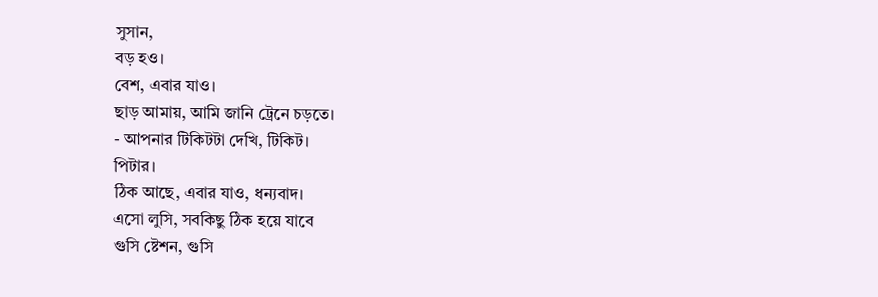সুসান,
বড় হও।
বেশ, এবার যাও।
ছাড় আমায়, আমি জানি ট্রেনে চড়তে।
- আপনার টিকিটটা দেখি, টিকিট।
পিটার।
ঠিক আছে, এবার যাও, ধন্যবাদ।
এসো লুসি, সবকিছু ঠিক হয়ে যাবে
গুসি ষ্টেশন, গুসি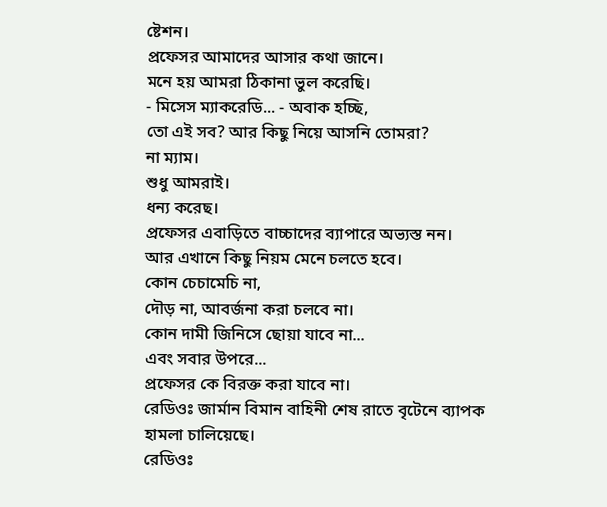ষ্টেশন।
প্রফেসর আমাদের আসার কথা জানে।
মনে হয় আমরা ঠিকানা ভুল করেছি।
- মিসেস ম্যাকরেডি... - অবাক হচ্ছি,
তো এই সব? আর কিছু নিয়ে আসনি তোমরা?
না ম্যাম।
শুধু আমরাই।
ধন্য করেছ।
প্রফেসর এবাড়িতে বাচ্চাদের ব্যাপারে অভ্যস্ত নন।
আর এখানে কিছু নিয়ম মেনে চলতে হবে।
কোন চেচামেচি না,
দৌড় না, আবর্জনা করা চলবে না।
কোন দামী জিনিসে ছোয়া যাবে না...
এবং সবার উপরে...
প্রফেসর কে বিরক্ত করা যাবে না।
রেডিওঃ জার্মান বিমান বাহিনী শেষ রাতে বৃটেনে ব্যাপক হামলা চালিয়েছে।
রেডিওঃ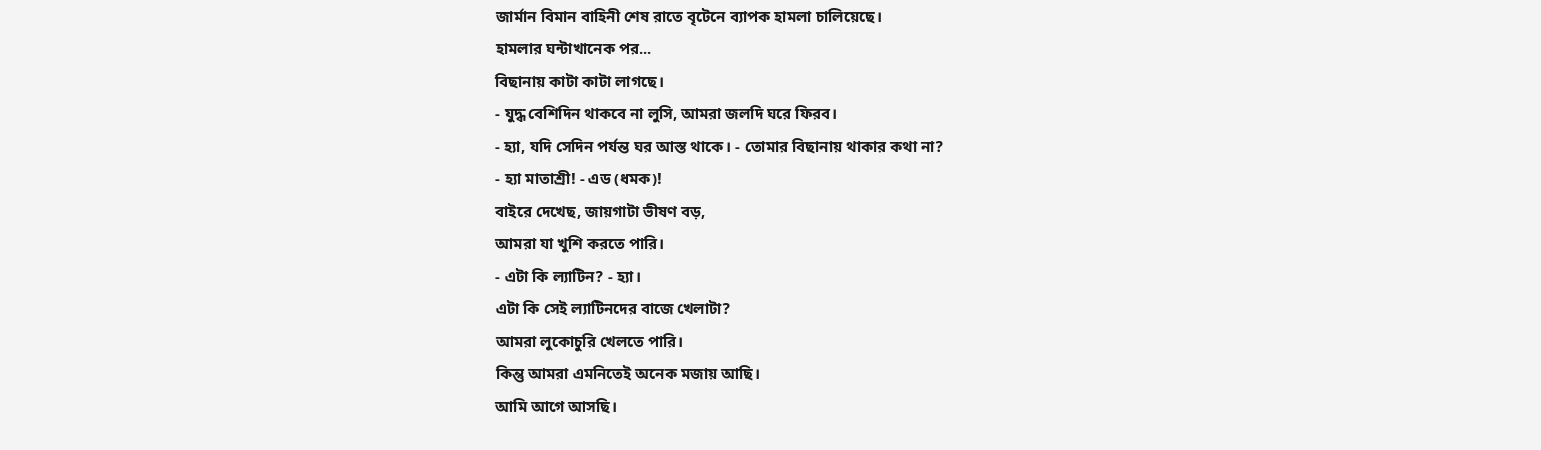জার্মান বিমান বাহিনী শেষ রাতে বৃটেনে ব্যাপক হামলা চালিয়েছে।
হামলার ঘন্টাখানেক পর...
বিছানায় কাটা কাটা লাগছে।
- যুদ্ধ বেশিদিন থাকবে না লুসি, আমরা জলদি ঘরে ফিরব।
- হ্যা, যদি সেদিন পর্যন্ত ঘর আস্ত থাকে। - তোমার বিছানায় থাকার কথা না?
- হ্যা মাতাশ্রী! - এড (ধমক)!
বাইরে দেখেছ, জায়গাটা ভীষণ বড়,
আমরা যা খুশি করতে পারি।
- এটা কি ল্যাটিন? - হ্যা।
এটা কি সেই ল্যাটিনদের বাজে খেলাটা?
আমরা লুকোচুরি খেলতে পারি।
কিন্তু আমরা এমনিতেই অনেক মজায় আছি।
আমি আগে আসছি।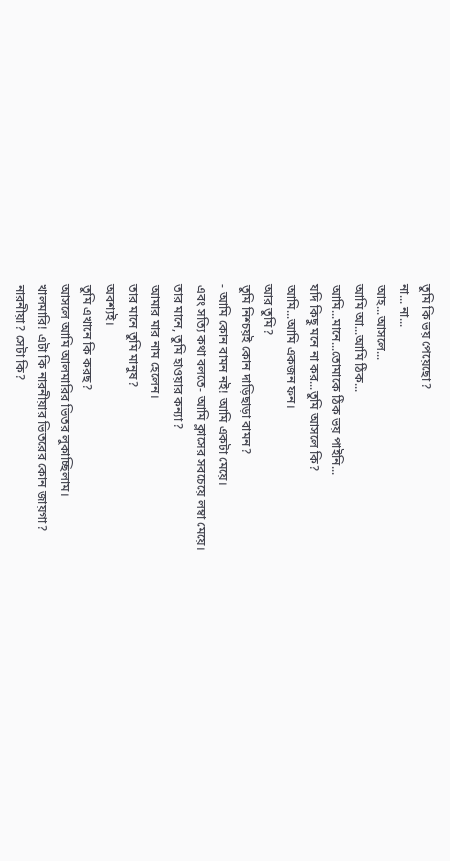তুমি কি ভয় পেয়েছো?
না... না...
আহ...আসলে...
আমি আ...আমি ঠিক...
আমি...মানে...তোমাকে ঠিক ভয় পাইনি...
যদি কিছু মনে না কর...তুমি আসলে কি?
আমি...আমি একজন ফন।
আর তুমি?
তুমি নিশ্চয়ই কোন দাড়িছাড়া বামন?
- আমি কোন বামন নই! আমি একটা মেয়ে।
এবং সত্যি কথা বলতে- আমি ক্লাসের সবচেয়ে লম্বা মেয়ে।
তার মানে, তুমি হাওয়ার কন্যা?
আমার মার নাম হেলেন।
তার মানে তুমি মানুষ?
অবশ্যই।
তুমি এখানে কি করছ?
আসলে আমি আলমারির ভিতর লুকাচ্ছিলাম।
খালমারি! এটা কি নারনীয়ার ভিতরের কোন জায়গা?
নারনীয়া? সেটা কি?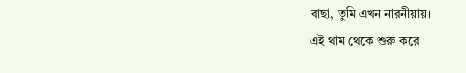বাছা, তুমি এখন নারনীয়ায়।
এই থাম থেকে শুরু করে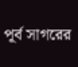পূর্ব সাগরের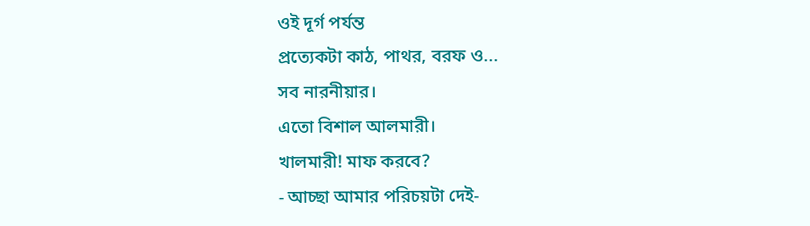ওই দূর্গ পর্যন্ত
প্রত্যেকটা কাঠ, পাথর, বরফ ও...
সব নারনীয়ার।
এতো বিশাল আলমারী।
খালমারী! মাফ করবে?
- আচ্ছা আমার পরিচয়টা দেই-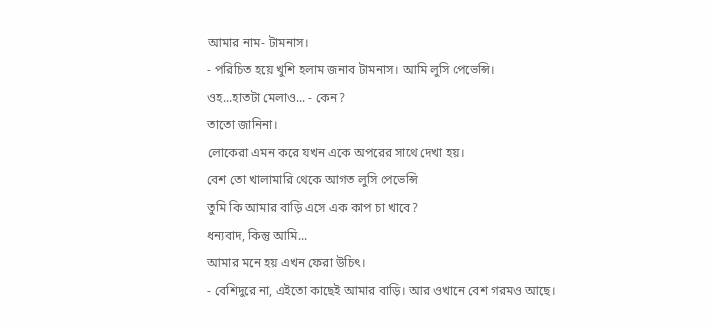আমার নাম- টামনাস।
- পরিচিত হয়ে খুশি হলাম জনাব টামনাস। আমি লুসি পেভেন্সি।
ওহ...হাতটা মেলাও... - কেন?
তাতো জানিনা।
লোকেরা এমন করে যখন একে অপরের সাথে দেখা হয়।
বেশ তো খালামারি থেকে আগত লুসি পেভেন্সি
তুমি কি আমার বাড়ি এসে এক কাপ চা খাবে?
ধন্যবাদ, কিন্তু আমি...
আমার মনে হয় এখন ফেরা উচিৎ।
- বেশিদুরে না, এইতো কাছেই আমার বাড়ি। আর ওখানে বেশ গরমও আছে।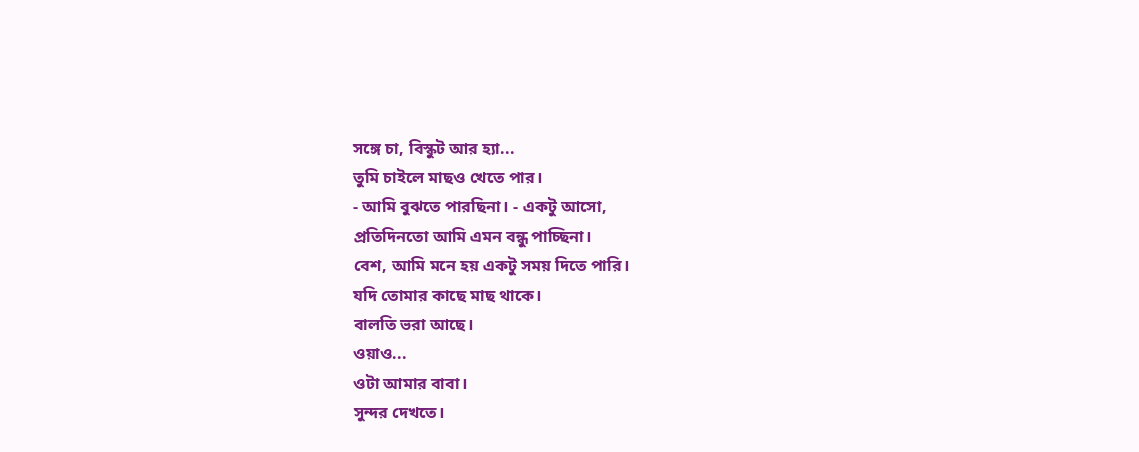সঙ্গে চা, বিস্কুট আর হ্যা...
তুমি চাইলে মাছও খেতে পার।
- আমি বুঝতে পারছিনা। - একটু আসো,
প্রতিদিনতো আমি এমন বন্ধু পাচ্ছিনা।
বেশ, আমি মনে হয় একটু সময় দিতে পারি।
যদি তোমার কাছে মাছ থাকে।
বালতি ভরা আছে।
ওয়াও...
ওটা আমার বাবা।
সুন্দর দেখতে।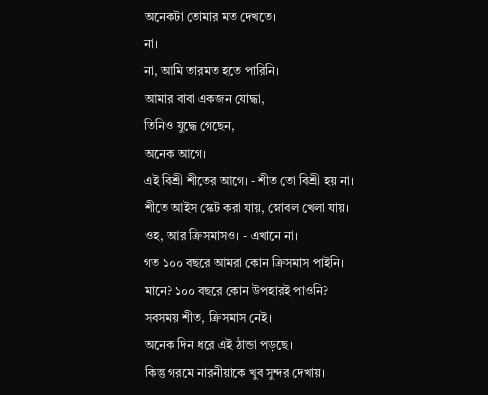অনেকটা তোমার মত দেখতে।
না।
না, আমি তারমত হতে পারিনি।
আমার বাবা একজন যোদ্ধা,
তিনিও যুদ্ধে গেছেন,
অনেক আগে।
এই বিশ্রী শীতের আগে। - শীত তো বিশ্রী হয় না।
শীতে আইস স্কেট করা যায়, স্নোবল খেলা যায়।
ওহ, আর ক্রিসমাসও। - এখানে না।
গত ১০০ বছরে আমরা কোন ক্রিসমাস পাইনি।
মানে? ১০০ বছরে কোন উপহারই পাওনি?
সবসময় শীত, ক্রিসমাস নেই।
অনেক দিন ধরে এই ঠান্ডা পড়ছে।
কিন্তু গরমে নারনীয়াকে খুব সুন্দর দেখায়।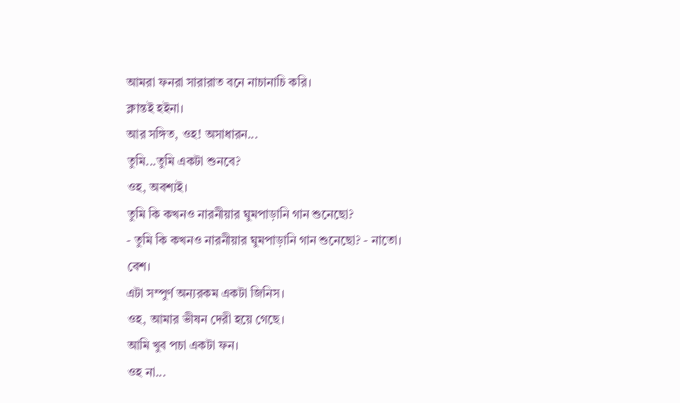আমরা ফনরা সারারাত বনে নাচানাচি করি।
ক্লান্তই হইনা।
আর সঙ্গিত, ওহ! অসাধারন...
তুমি...তুমি একটা শুনবে?
ওহ, অবশ্যই।
তুমি কি কখনও নারনীয়ার ঘুমপাড়ানি গান শুনেছো?
- তুমি কি কখনও নারনীয়ার ঘুমপাড়ানি গান শুনেছো? - নাতো।
বেশ।
এটা সম্পুর্ণ অন্যরকম একটা জিনিস।
ওহ, আমার ভীষন দেরী হয়ে গেছে।
আমি খুব পচা একটা ফন।
ওহ না...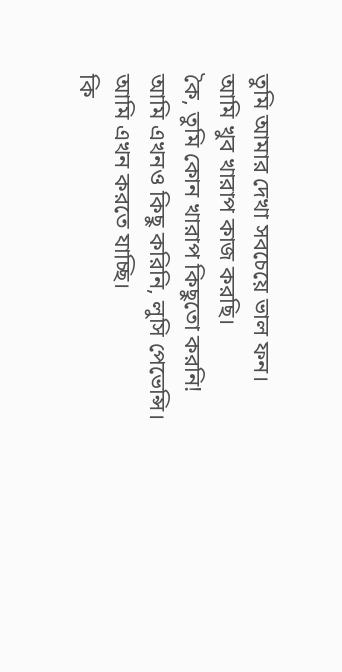তুমি আমার দেখা সবচেয়ে ভাল ফন।
আমি খুব খারাপ কাজ করছি।
কৈ, তুমি কোন খারাপ কিছুতো করনি!
আমি এখনও কিছু করিনি, লুসি পেভেন্সি।
আমি এখন করতে যাচ্ছি।
কি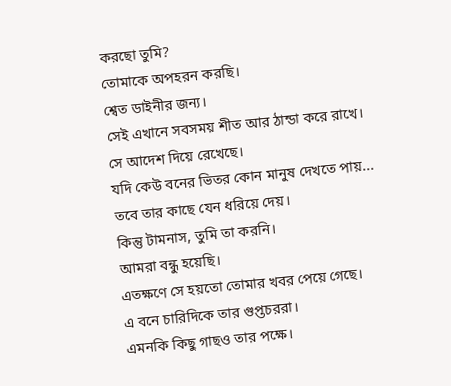করছো তুমি?
তোমাকে অপহরন করছি।
শ্বেত ডাইনীর জন্য।
সেই এখানে সবসময় শীত আর ঠান্ডা করে রাখে।
সে আদেশ দিয়ে রেখেছে।
যদি কেউ বনের ভিতর কোন মানুষ দেখতে পায়...
তবে তার কাছে যেন ধরিয়ে দেয়।
কিন্তু টামনাস, তুমি তা করনি।
আমরা বন্ধু হয়েছি।
এতক্ষণে সে হয়তো তোমার খবর পেয়ে গেছে।
এ বনে চারিদিকে তার গুপ্তচররা।
এমনকি কিছু গাছও তার পক্ষে।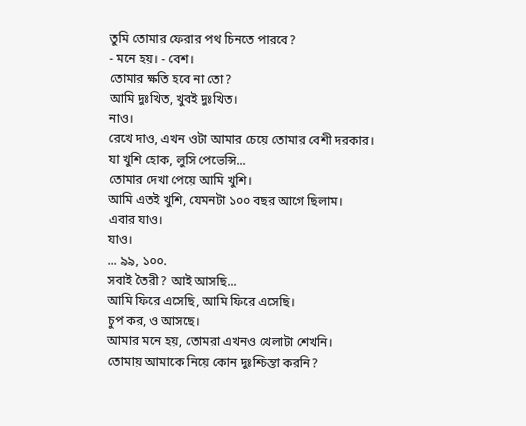তুমি তোমার ফেরার পথ চিনতে পারবে?
- মনে হয়। - বেশ।
তোমার ক্ষতি হবে না তো?
আমি দুঃখিত, খুবই দুঃখিত।
নাও।
রেখে দাও, এখন ওটা আমার চেয়ে তোমার বেশী দরকার।
যা খুশি হোক, লুসি পেভেন্সি...
তোমার দেখা পেয়ে আমি খুশি।
আমি এতই খুশি, যেমনটা ১০০ বছর আগে ছিলাম।
এবার যাও।
যাও।
... ৯৯, ১০০.
সবাই তৈরী? আই আসছি...
আমি ফিরে এসেছি, আমি ফিরে এসেছি।
চুপ কর, ও আসছে।
আমার মনে হয়, তোমরা এখনও খেলাটা শেখনি।
তোমায় আমাকে নিয়ে কোন দুঃশ্চিন্তা করনি?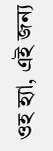ওহ হ্যা, এই জন্য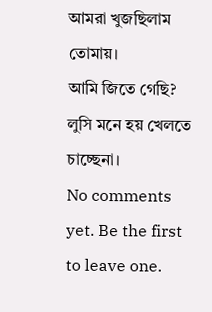আমরা খুজছিলাম তোমায়।
আমি জিতে গেছি?
লুসি মনে হয় খেলতে চাচ্ছেনা।
No comments yet. Be the first to leave one.